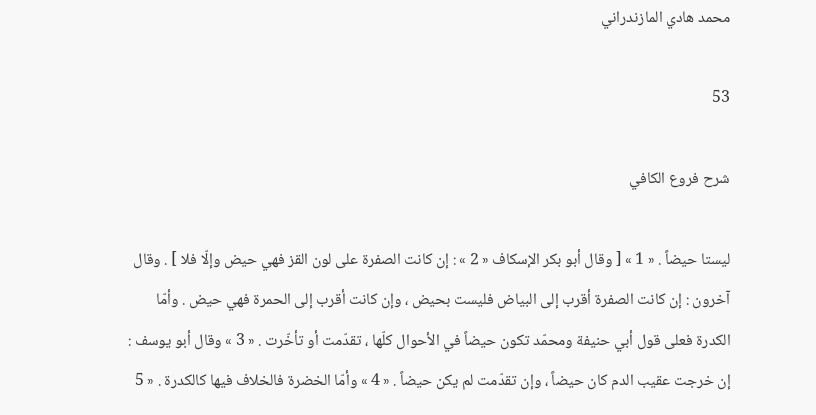محمد هادي المازندراني

53

شرح فروع الكافي

ليستا حيضاً . « 1 » [ وقال أبو بكر الإسكاف « 2 » : إن كانت الصفرة على لون القز فهي حيض وإلّا فلا ] . وقال آخرون : إن كانت الصفرة أقرب إلى البياض فليست بحيض ، وإن كانت أقرب إلى الحمرة فهي حيض . وأمّا الكدرة فعلى قول أبي حنيفة ومحمّد تكون حيضاً في الأحوال كلّها ، تقدّمت أو تأخّرت . « 3 » وقال أبو يوسف : إن خرجت عقيب الدم كان حيضاً ، وإن تقدّمت لم يكن حيضاً . « 4 » وأمّا الخضرة فالخلاف فيها كالكدرة . « 5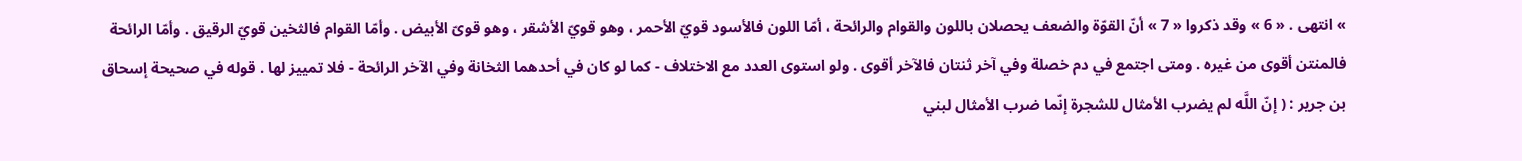» انتهى . « 6 » وقد ذكروا « 7 » أنّ القوّة والضعف يحصلان باللون والقوام والرائحة ، أمّا اللون فالأسود قويّ الأحمر ، وهو قويّ الأشقر ، وهو قوىّ الأبيض . وأمّا القوام فالثخين قويّ الرقيق . وأمّا الرائحة فالمنتن أقوى من غيره . ومتى اجتمع في دم خصلة وفي آخر ثنتان فالآخر أقوى . ولو استوى العدد مع الاختلاف - كما لو كان في أحدهما الثخانة وفي الآخر الرائحة - فلا تمييز لها . قوله في صحيحة إسحاق بن جرير : ( إنّ اللَّه لم يضرب الأمثال للشجرة إنّما ضرب الأمثال لبني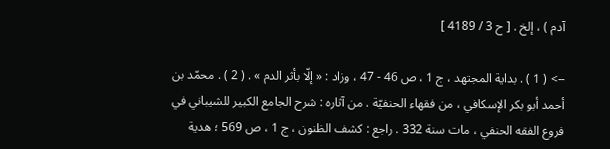آدم ) ، إلخ . [ ح 3 / 4189 ]

--> ( 1 ) . بداية المجتهد ، ج 1 ، ص 46 - 47 ، وزاد : « إلّا بأثر الدم » . ( 2 ) . محمّد بن أحمد أبو بكر الإسكافي ، من فقهاء الحنفيّة . من آثاره : شرح الجامع الكبير للشيباني في فروع الفقه الحنفي ، مات سنة 332 . راجع : كشف الظنون ، ج 1 ، ص 569 ؛ هدية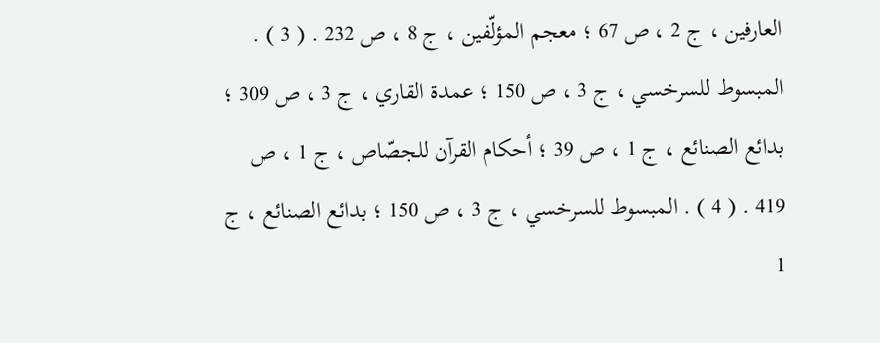العارفين ، ج 2 ، ص 67 ؛ معجم المؤلّفين ، ج 8 ، ص 232 . ( 3 ) . المبسوط للسرخسي ، ج 3 ، ص 150 ؛ عمدة القاري ، ج 3 ، ص 309 ؛ بدائع الصنائع ، ج 1 ، ص 39 ؛ أحكام القرآن للجصّاص ، ج 1 ، ص 419 . ( 4 ) . المبسوط للسرخسي ، ج 3 ، ص 150 ؛ بدائع الصنائع ، ج 1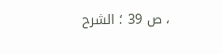، ص 39 ؛ الشرح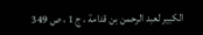الكبير لعبد الرحمن بن قدامة ، ج 1 ، ص 349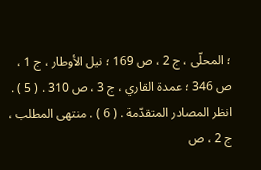؛ المحلّى ، ج 2 ، ص 169 ؛ نيل الأوطار ، ج 1 ، ص 346 ؛ عمدة القاري ، ج 3 ، ص 310 . ( 5 ) . انظر المصادر المتقدّمة . ( 6 ) . منتهى المطلب ، ج 2 ، ص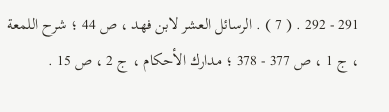291 - 292 . ( 7 ) . الرسائل العشر لابن فهد ، ص 44 ؛ شرح اللمعة ، ج 1 ، ص 377 - 378 ؛ مدارك الأحكام ، ج 2 ، ص 15 .